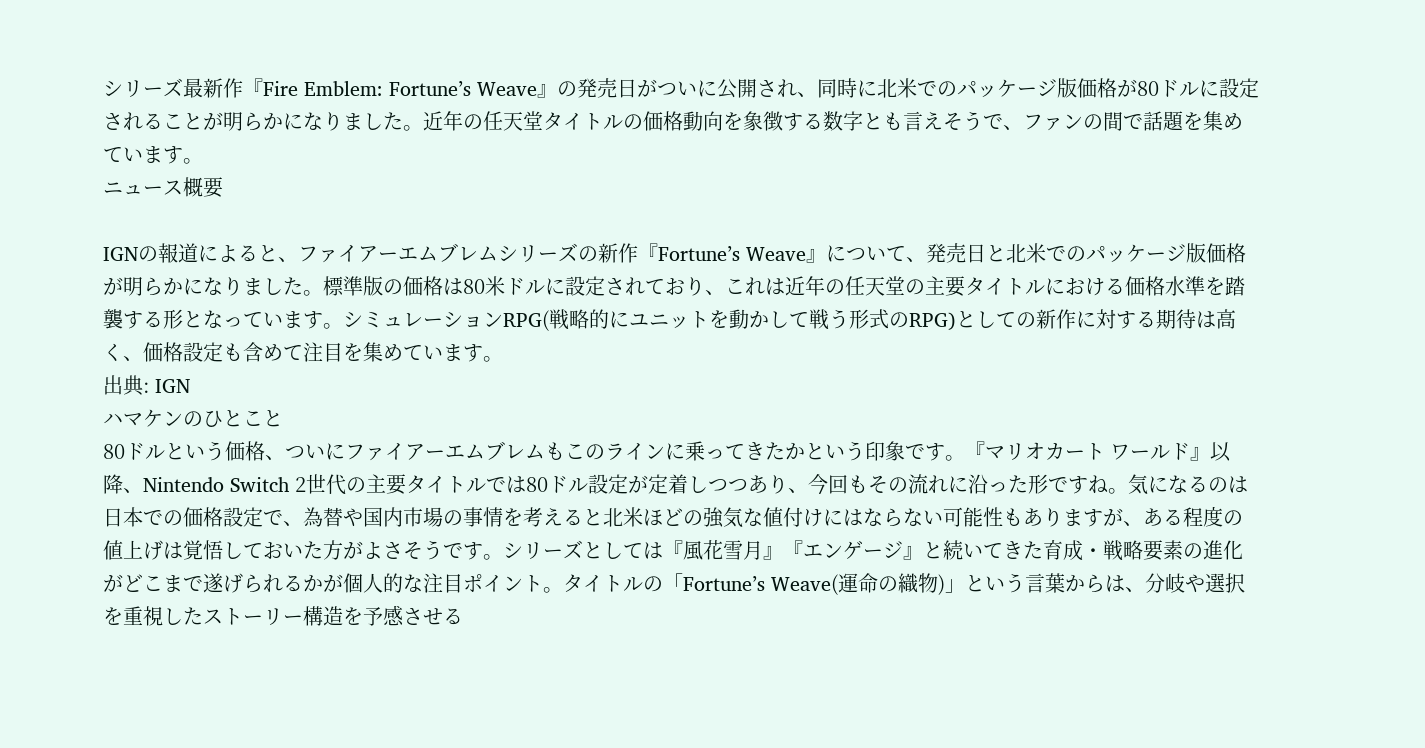シリーズ最新作『Fire Emblem: Fortune’s Weave』の発売日がついに公開され、同時に北米でのパッケージ版価格が80ドルに設定されることが明らかになりました。近年の任天堂タイトルの価格動向を象徴する数字とも言えそうで、ファンの間で話題を集めています。
ニュース概要

IGNの報道によると、ファイアーエムブレムシリーズの新作『Fortune’s Weave』について、発売日と北米でのパッケージ版価格が明らかになりました。標準版の価格は80米ドルに設定されており、これは近年の任天堂の主要タイトルにおける価格水準を踏襲する形となっています。シミュレーションRPG(戦略的にユニットを動かして戦う形式のRPG)としての新作に対する期待は高く、価格設定も含めて注目を集めています。
出典: IGN
ハマケンのひとこと
80ドルという価格、ついにファイアーエムブレムもこのラインに乗ってきたかという印象です。『マリオカート ワールド』以降、Nintendo Switch 2世代の主要タイトルでは80ドル設定が定着しつつあり、今回もその流れに沿った形ですね。気になるのは日本での価格設定で、為替や国内市場の事情を考えると北米ほどの強気な値付けにはならない可能性もありますが、ある程度の値上げは覚悟しておいた方がよさそうです。シリーズとしては『風花雪月』『エンゲージ』と続いてきた育成・戦略要素の進化がどこまで遂げられるかが個人的な注目ポイント。タイトルの「Fortune’s Weave(運命の織物)」という言葉からは、分岐や選択を重視したストーリー構造を予感させる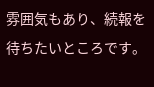雰囲気もあり、続報を待ちたいところです。